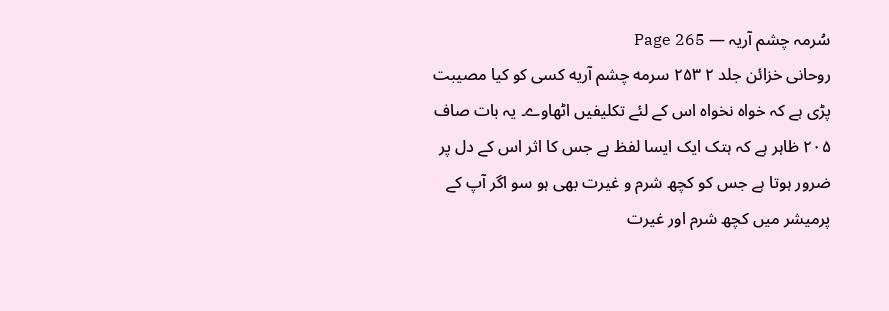سُرمہ چشم آریہ — Page 265
روحانی خزائن جلد ۲ ۲۵۳ سرمه چشم آریه کسی کو کیا مصیبت پڑی ہے کہ خواہ نخواہ اس کے لئے تکلیفیں اٹھاوے۔ یہ بات صاف ۲۰۵ ظاہر ہے کہ ہتک ایک ایسا لفظ ہے جس کا اثر اس کے دل پر ضرور ہوتا ہے جس کو کچھ شرم و غیرت بھی ہو سو اگر آپ کے پرمیشر میں کچھ شرم اور غیرت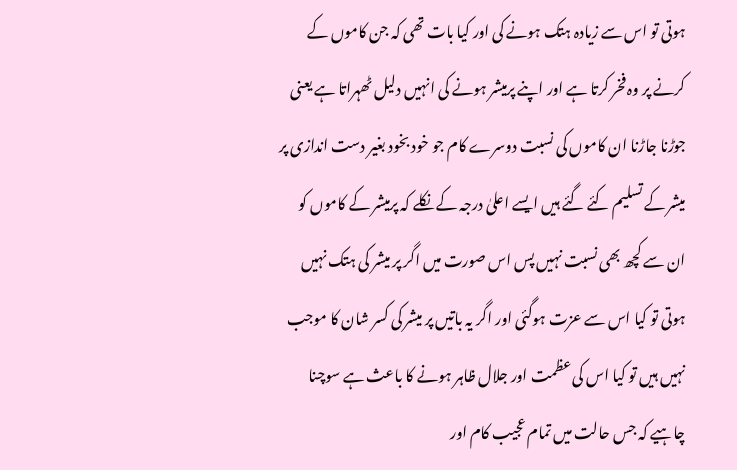ہوتی تو اس سے زیادہ ہتک ہونے کی اور کیا بات تھی کہ جن کاموں کے کرنے پر وہ فخر کرتا ہے اور اپنے پرمیشر ہونے کی انہیں دلیل ٹھہراتا ہے یعنی جوڑنا جاڑنا ان کاموں کی نسبت دوسرے کام جو خود بخود بغیر دست اندازی پر میشر کے تسلیم کئے گئے ہیں ایسے اعلیٰ درجہ کے نکلے کہ پرمیشر کے کاموں کو ان سے کچھ بھی نسبت نہیں پس اس صورت میں اگر پر میشر کی ہتک نہیں ہوتی تو کیا اس سے عزت ہوگئی اور اگر یہ باتیں پر میشر کی کسر شان کا موجب نہیں ہیں تو کیا اس کی عظمت اور جلال ظاہر ہونے کا باعث ہے سوچنا چاہیے کہ جس حالت میں تمام عجیب کام اور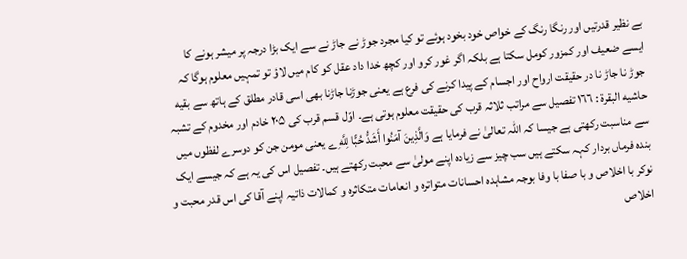بے نظیر قدرتیں اور رنگا رنگ کے خواص خود بخود ہوئے تو کیا مجرد جوڑ نے جاڑ نے سے ایک بڑا درجہ پر میشر ہونے کا ایسے ضعیف اور کمزور کومل سکتا ہے بلکہ اگر غور کرو اور کچھ خدا داد عقل کو کام میں لاؤ تو تمہیں معلوم ہوگا کہ جوڑ نا جاڑ نا در حقیقت ارواح اور اجسام کے پیدا کرنے کی فرع ہے یعنی جوڑنا جاڑنا بھی اسی قادر مطلق کے ہاتھ سے بقيه حاشیه البقرة : ١٦٦ تفصیل سے مراتب ثلاثہ قرب کی حقیقت معلوم ہوتی ہے۔ اوّل قسم قرب کی ۲۰۵ خادم اور مخدوم کے تشبہ سے مناسبت رکھتی ہے جیسا کہ اللہ تعالیٰ نے فرمایا ہے وَالَّذِينَ آمَنُوا أَشَدُّ حُبًّا لِلَّهِ ے یعنی مومن جن کو دوسرے لفظوں میں بندہ فرماں بردار کہہ سکتے ہیں سب چیز سے زیادہ اپنے مولیٰ سے محبت رکھتے ہیں۔ تفصیل اس کی یہ ہے کہ جیسے ایک نوکر با اخلاص و با صفا با وفا بوجہ مشاہدہ احسانات متواترہ و انعامات متکاثره و کمالات ذاتیہ اپنے آقا کی اس قدر محبت و اخلاص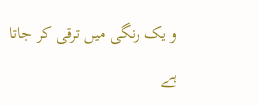و یک رنگی میں ترقی کر جاتا ہے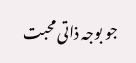جو بوجہ ذاتی محبت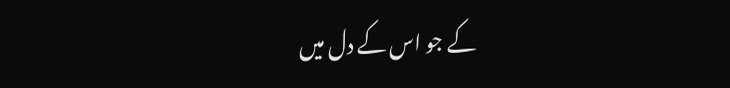کے جو اس کے دل میں